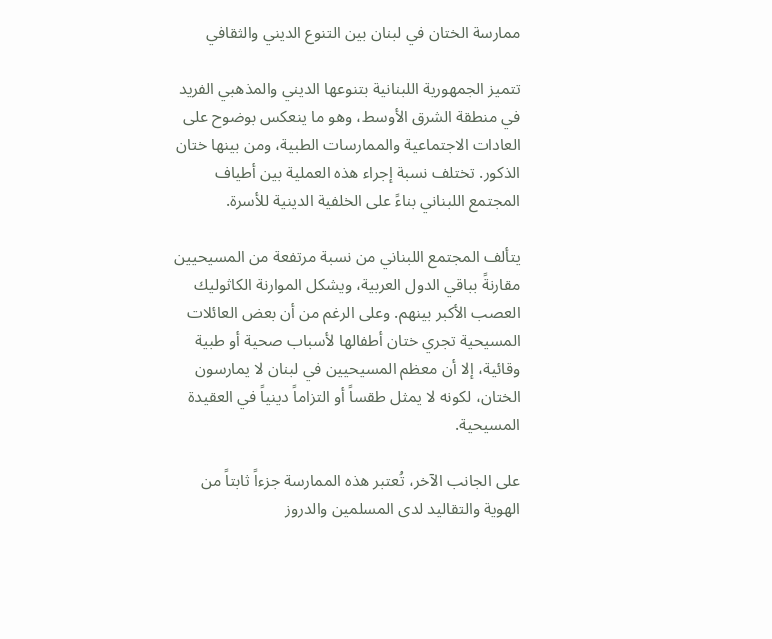ممارسة الختان في لبنان بين التنوع الديني والثقافي

تتميز الجمهورية اللبنانية بتنوعها الديني والمذهبي الفريد في منطقة الشرق الأوسط، وهو ما ينعكس بوضوح على العادات الاجتماعية والممارسات الطبية، ومن بينها ختان الذكور. تختلف نسبة إجراء هذه العملية بين أطياف المجتمع اللبناني بناءً على الخلفية الدينية للأسرة.

يتألف المجتمع اللبناني من نسبة مرتفعة من المسيحيين مقارنةً بباقي الدول العربية، ويشكل الموارنة الكاثوليك العصب الأكبر بينهم. وعلى الرغم من أن بعض العائلات المسيحية تجري ختان أطفالها لأسباب صحية أو طبية وقائية، إلا أن معظم المسيحيين في لبنان لا يمارسون الختان، لكونه لا يمثل طقساً أو التزاماً دينياً في العقيدة المسيحية.

على الجانب الآخر، تُعتبر هذه الممارسة جزءاً ثابتاً من الهوية والتقاليد لدى المسلمين والدروز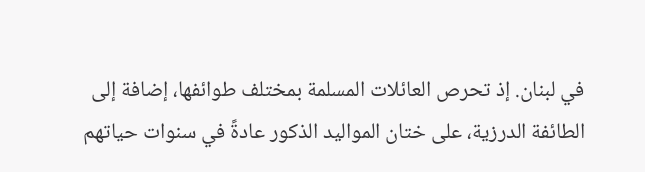في لبنان. إذ تحرص العائلات المسلمة بمختلف طوائفها، إضافة إلى الطائفة الدرزية، على ختان المواليد الذكور عادةً في سنوات حياتهم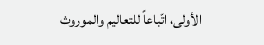الأولى، اتّباعاً للتعاليم والموروث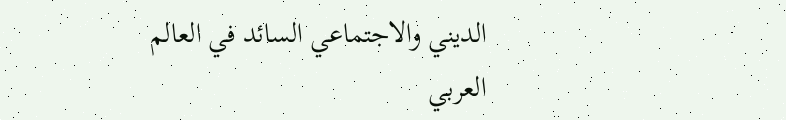الديني والاجتماعي السائد في العالم العربي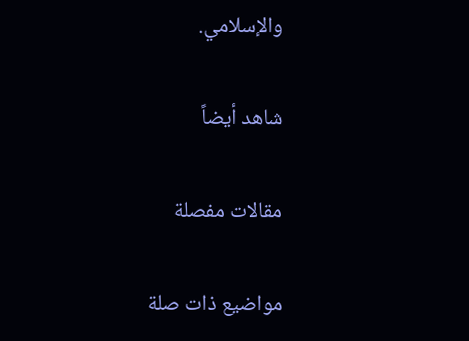والإسلامي.

شاهد أيضاً

مقالات مفصلة

مواضيع ذات صلة